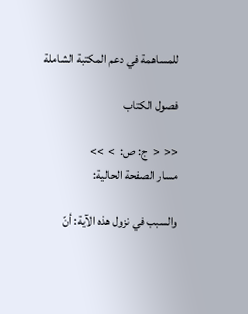للمساهمة في دعم المكتبة الشاملة

فصول الكتاب

<<  <  ج: ص:  >  >>
مسار الصفحة الحالية:

والسبب في نزول هذه الآية: أنّ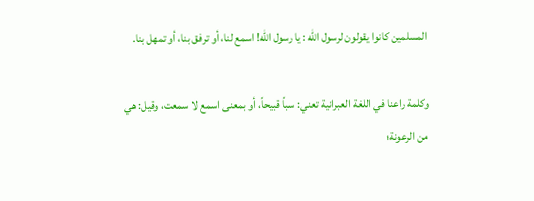المسلمين كانوا يقولون لرسول الله : يا رسول الله! اسمع لنا، أو ترفق بنا، أو تمهل بنا.

وكلمة راعنا في اللغة العبرانية تعني: سباً قبيحاً، أو بمعنى اسمع لا سمعت، وقيل: هي من الرعونة؛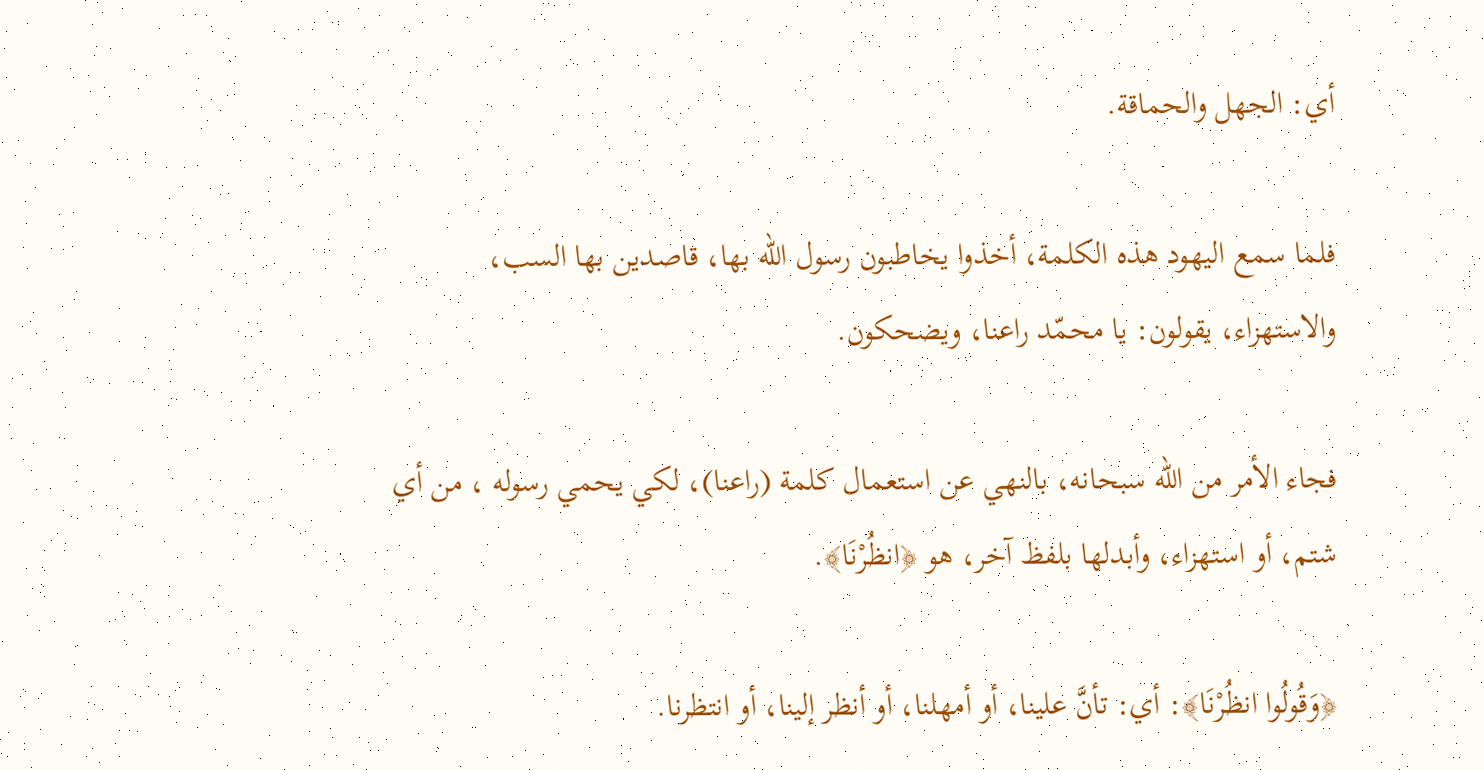أي: الجهل والحماقة.

فلما سمع اليهود هذه الكلمة، أخذوا يخاطبون رسول الله بها، قاصدين بها السب، والاستهزاء، يقولون: يا محمّد راعنا، ويضحكون.

فجاء الأمر من الله سبحانه، بالنهي عن استعمال كلمة (راعنا)، لكي يحمي رسوله ، من أي شتم، أو استهزاء، وأبدلها بلفظ آخر، هو ﴿انظُرْنَا﴾.

﴿وَقُولُوا انظُرْنَا﴾: أي: تأنَّ علينا، أو أمهلنا، أو أنظر إلينا، أو انتظرنا.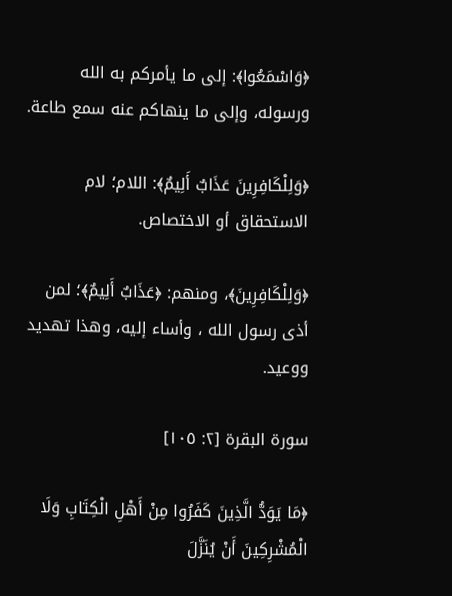﴿وَاسْمَعُوا﴾: إلى ما يأمركم به الله ورسوله، وإلى ما ينهاكم عنه سمع طاعة.

﴿وَلِلْكَافِرِينَ عَذَابٌ أَلِيمٌ﴾: اللام؛ لام الاستحقاق أو الاختصاص.

﴿وَلِلْكَافِرِينَ﴾، ومنهم: ﴿عَذَابٌ أَلِيمٌ﴾؛ لمن أذى رسول الله ، وأساء إليه، وهذا تهديد ووعيد.

سورة البقرة [٢: ١٠٥]

﴿مَا يَوَدُّ الَّذِينَ كَفَرُوا مِنْ أَهْلِ الْكِتَابِ وَلَا الْمُشْرِكِينَ أَنْ يُنَزَّلَ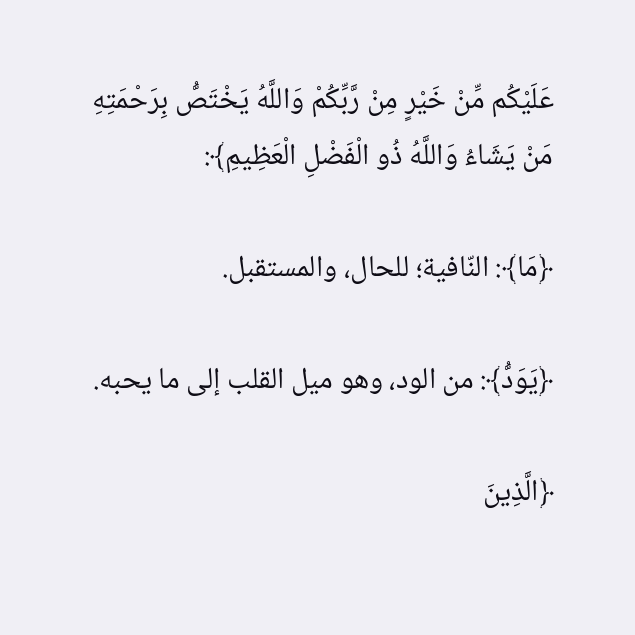عَلَيْكُم مِّنْ خَيْرٍ مِنْ رَّبِّكُمْ وَاللَّهُ يَخْتَصُّ بِرَحْمَتِهِ مَنْ يَشَاءُ وَاللَّهُ ذُو الْفَضْلِ الْعَظِيمِ﴾:

﴿مَا﴾: النّافية؛ للحال، والمستقبل.

﴿يَوَدُّ﴾: من الود، وهو ميل القلب إلى ما يحبه.

﴿الَّذِينَ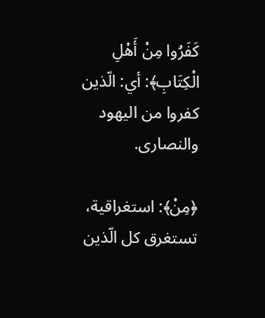كَفَرُوا مِنْ أَهْلِ الْكِتَابِ﴾: أي: الّذين كفروا من اليهود والنصارى.

﴿مِنْ﴾: استغراقية، تستغرق كل الّذين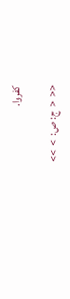كفروا.

<<  <  ج: ص:  >  >>